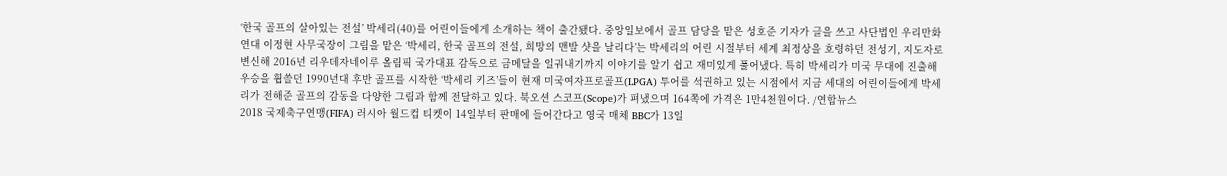‘한국 골프의 살아있는 전설’ 박세리(40)를 어린이들에게 소개하는 책이 출간됐다. 중앙일보에서 골프 담당을 맡은 성호준 기자가 글을 쓰고 사단법인 우리만화연대 이정현 사무국장이 그림을 맡은 ‘박세리, 한국 골프의 전설, 희망의 맨발 샷을 날리다’는 박세리의 어린 시절부터 세계 최정상을 호령하던 전성기, 지도자로 변신해 2016년 리우데자네이루 올림픽 국가대표 감독으로 금메달을 일궈내기까지 이야기를 알기 쉽고 재미있게 풀어냈다. 특히 박세리가 미국 무대에 진출해 우승을 휩쓸던 1990년대 후반 골프를 시작한 ‘박세리 키즈’들이 현재 미국여자프로골프(LPGA) 투어를 석권하고 있는 시점에서 지금 세대의 어린이들에게 박세리가 전해준 골프의 감동을 다양한 그림과 함께 전달하고 있다. 북오션 스코프(Scope)가 펴냈으며 164쪽에 가격은 1만4천원이다. /연합뉴스
2018 국제축구연맹(FIFA) 러시아 월드컵 티켓이 14일부터 판매에 들어간다고 영국 매체 BBC가 13일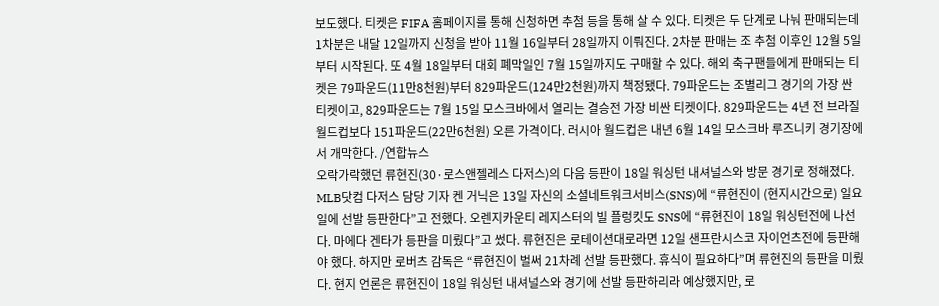보도했다. 티켓은 FIFA 홈페이지를 통해 신청하면 추첨 등을 통해 살 수 있다. 티켓은 두 단계로 나눠 판매되는데 1차분은 내달 12일까지 신청을 받아 11월 16일부터 28일까지 이뤄진다. 2차분 판매는 조 추첨 이후인 12월 5일부터 시작된다. 또 4월 18일부터 대회 폐막일인 7월 15일까지도 구매할 수 있다. 해외 축구팬들에게 판매되는 티켓은 79파운드(11만8천원)부터 829파운드(124만2천원)까지 책정됐다. 79파운드는 조별리그 경기의 가장 싼 티켓이고, 829파운드는 7월 15일 모스크바에서 열리는 결승전 가장 비싼 티켓이다. 829파운드는 4년 전 브라질 월드컵보다 151파운드(22만6천원) 오른 가격이다. 러시아 월드컵은 내년 6월 14일 모스크바 루즈니키 경기장에서 개막한다. /연합뉴스
오락가락했던 류현진(30·로스앤젤레스 다저스)의 다음 등판이 18일 워싱턴 내셔널스와 방문 경기로 정해졌다. MLB닷컴 다저스 담당 기자 켄 거닉은 13일 자신의 소셜네트워크서비스(SNS)에 “류현진이 (현지시간으로) 일요일에 선발 등판한다”고 전했다. 오렌지카운티 레지스터의 빌 플렁킷도 SNS에 “류현진이 18일 워싱턴전에 나선다. 마에다 겐타가 등판을 미뤘다”고 썼다. 류현진은 로테이션대로라면 12일 샌프란시스코 자이언츠전에 등판해야 했다. 하지만 로버츠 감독은 “류현진이 벌써 21차례 선발 등판했다. 휴식이 필요하다”며 류현진의 등판을 미뤘다. 현지 언론은 류현진이 18일 워싱턴 내셔널스와 경기에 선발 등판하리라 예상했지만, 로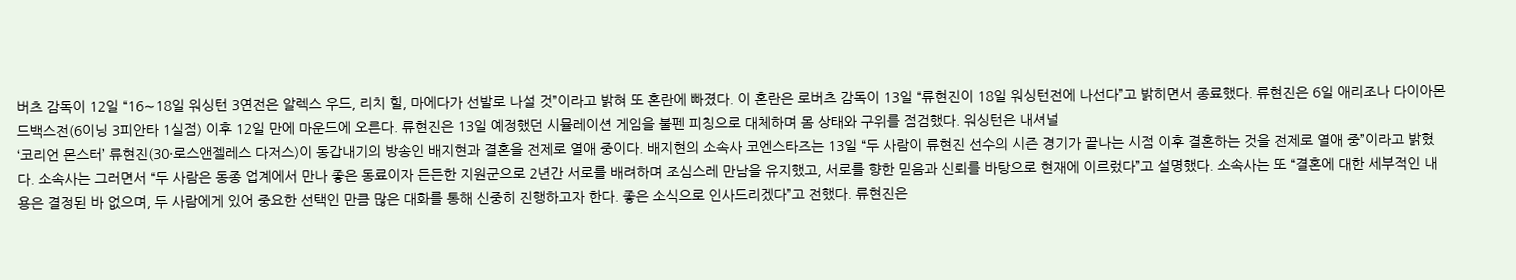버츠 감독이 12일 “16∼18일 워싱턴 3연전은 알렉스 우드, 리치 힐, 마에다가 선발로 나설 것”이라고 밝혀 또 혼란에 빠졌다. 이 혼란은 로버츠 감독이 13일 “류현진이 18일 워싱턴전에 나선다”고 밝히면서 종료했다. 류현진은 6일 애리조나 다이아몬드백스전(6이닝 3피안타 1실점) 이후 12일 만에 마운드에 오른다. 류현진은 13일 예정했던 시뮬레이션 게임을 불펜 피칭으로 대체하며 몸 상태와 구위를 점검했다. 워싱턴은 내셔널
‘코리언 몬스터’ 류현진(30·로스앤젤레스 다저스)이 동갑내기의 방송인 배지현과 결혼을 전제로 열애 중이다. 배지현의 소속사 코엔스타즈는 13일 “두 사람이 류현진 선수의 시즌 경기가 끝나는 시점 이후 결혼하는 것을 전제로 열애 중”이라고 밝혔다. 소속사는 그러면서 “두 사람은 동종 업계에서 만나 좋은 동료이자 든든한 지원군으로 2년간 서로를 배려하며 조심스레 만남을 유지했고, 서로를 향한 믿음과 신뢰를 바탕으로 현재에 이르렀다”고 설명했다. 소속사는 또 “결혼에 대한 세부적인 내용은 결정된 바 없으며, 두 사람에게 있어 중요한 선택인 만큼 많은 대화를 통해 신중히 진행하고자 한다. 좋은 소식으로 인사드리겠다”고 전했다. 류현진은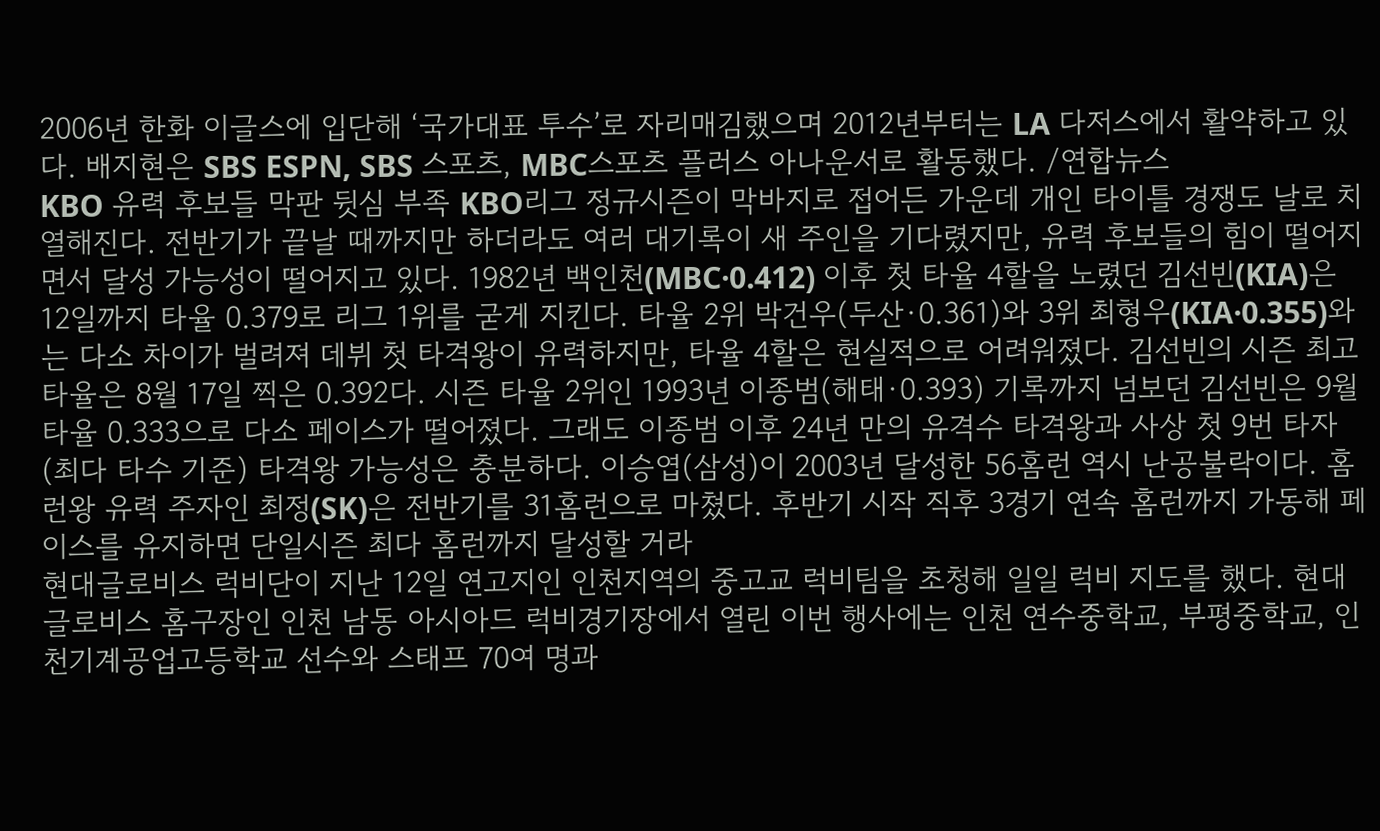2006년 한화 이글스에 입단해 ‘국가대표 투수’로 자리매김했으며 2012년부터는 LA 다저스에서 활약하고 있다. 배지현은 SBS ESPN, SBS 스포츠, MBC스포츠 플러스 아나운서로 활동했다. /연합뉴스
KBO 유력 후보들 막판 뒷심 부족 KBO리그 정규시즌이 막바지로 접어든 가운데 개인 타이틀 경쟁도 날로 치열해진다. 전반기가 끝날 때까지만 하더라도 여러 대기록이 새 주인을 기다렸지만, 유력 후보들의 힘이 떨어지면서 달성 가능성이 떨어지고 있다. 1982년 백인천(MBC·0.412) 이후 첫 타율 4할을 노렸던 김선빈(KIA)은 12일까지 타율 0.379로 리그 1위를 굳게 지킨다. 타율 2위 박건우(두산·0.361)와 3위 최형우(KIA·0.355)와는 다소 차이가 벌려져 데뷔 첫 타격왕이 유력하지만, 타율 4할은 현실적으로 어려워졌다. 김선빈의 시즌 최고 타율은 8월 17일 찍은 0.392다. 시즌 타율 2위인 1993년 이종범(해태·0.393) 기록까지 넘보던 김선빈은 9월 타율 0.333으로 다소 페이스가 떨어졌다. 그래도 이종범 이후 24년 만의 유격수 타격왕과 사상 첫 9번 타자(최다 타수 기준) 타격왕 가능성은 충분하다. 이승엽(삼성)이 2003년 달성한 56홈런 역시 난공불락이다. 홈런왕 유력 주자인 최정(SK)은 전반기를 31홈런으로 마쳤다. 후반기 시작 직후 3경기 연속 홈런까지 가동해 페이스를 유지하면 단일시즌 최다 홈런까지 달성할 거라
현대글로비스 럭비단이 지난 12일 연고지인 인천지역의 중고교 럭비팀을 초청해 일일 럭비 지도를 했다. 현대글로비스 홈구장인 인천 남동 아시아드 럭비경기장에서 열린 이번 행사에는 인천 연수중학교, 부평중학교, 인천기계공업고등학교 선수와 스태프 70여 명과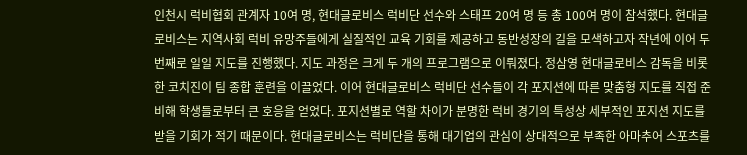인천시 럭비협회 관계자 10여 명, 현대글로비스 럭비단 선수와 스태프 20여 명 등 총 100여 명이 참석했다. 현대글로비스는 지역사회 럭비 유망주들에게 실질적인 교육 기회를 제공하고 동반성장의 길을 모색하고자 작년에 이어 두 번째로 일일 지도를 진행했다. 지도 과정은 크게 두 개의 프로그램으로 이뤄졌다. 정삼영 현대글로비스 감독을 비롯한 코치진이 팀 종합 훈련을 이끌었다. 이어 현대글로비스 럭비단 선수들이 각 포지션에 따른 맞춤형 지도를 직접 준비해 학생들로부터 큰 호응을 얻었다. 포지션별로 역할 차이가 분명한 럭비 경기의 특성상 세부적인 포지션 지도를 받을 기회가 적기 때문이다. 현대글로비스는 럭비단을 통해 대기업의 관심이 상대적으로 부족한 아마추어 스포츠를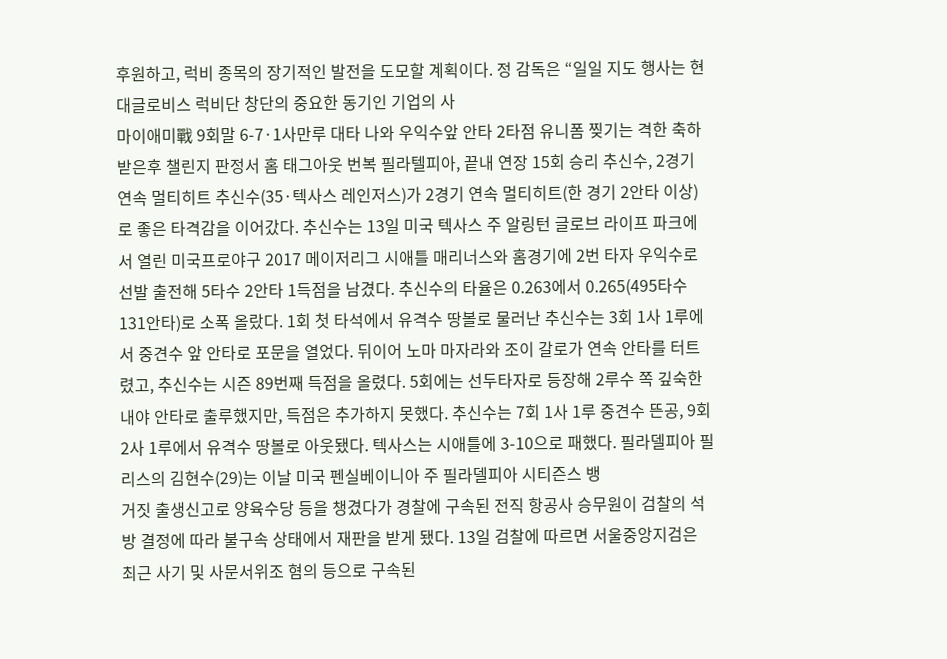후원하고, 럭비 종목의 장기적인 발전을 도모할 계획이다. 정 감독은 “일일 지도 행사는 현대글로비스 럭비단 창단의 중요한 동기인 기업의 사
마이애미戰 9회말 6-7·1사만루 대타 나와 우익수앞 안타 2타점 유니폼 찢기는 격한 축하 받은후 챌린지 판정서 홈 태그아웃 번복 필라텔피아, 끝내 연장 15회 승리 추신수, 2경기 연속 멀티히트 추신수(35·텍사스 레인저스)가 2경기 연속 멀티히트(한 경기 2안타 이상)로 좋은 타격감을 이어갔다. 추신수는 13일 미국 텍사스 주 알링턴 글로브 라이프 파크에서 열린 미국프로야구 2017 메이저리그 시애틀 매리너스와 홈경기에 2번 타자 우익수로 선발 출전해 5타수 2안타 1득점을 남겼다. 추신수의 타율은 0.263에서 0.265(495타수 131안타)로 소폭 올랐다. 1회 첫 타석에서 유격수 땅볼로 물러난 추신수는 3회 1사 1루에서 중견수 앞 안타로 포문을 열었다. 뒤이어 노마 마자라와 조이 갈로가 연속 안타를 터트렸고, 추신수는 시즌 89번째 득점을 올렸다. 5회에는 선두타자로 등장해 2루수 쪽 깊숙한 내야 안타로 출루했지만, 득점은 추가하지 못했다. 추신수는 7회 1사 1루 중견수 뜬공, 9회 2사 1루에서 유격수 땅볼로 아웃됐다. 텍사스는 시애틀에 3-10으로 패했다. 필라델피아 필리스의 김현수(29)는 이날 미국 펜실베이니아 주 필라델피아 시티즌스 뱅
거짓 출생신고로 양육수당 등을 챙겼다가 경찰에 구속된 전직 항공사 승무원이 검찰의 석방 결정에 따라 불구속 상태에서 재판을 받게 됐다. 13일 검찰에 따르면 서울중앙지검은 최근 사기 및 사문서위조 혐의 등으로 구속된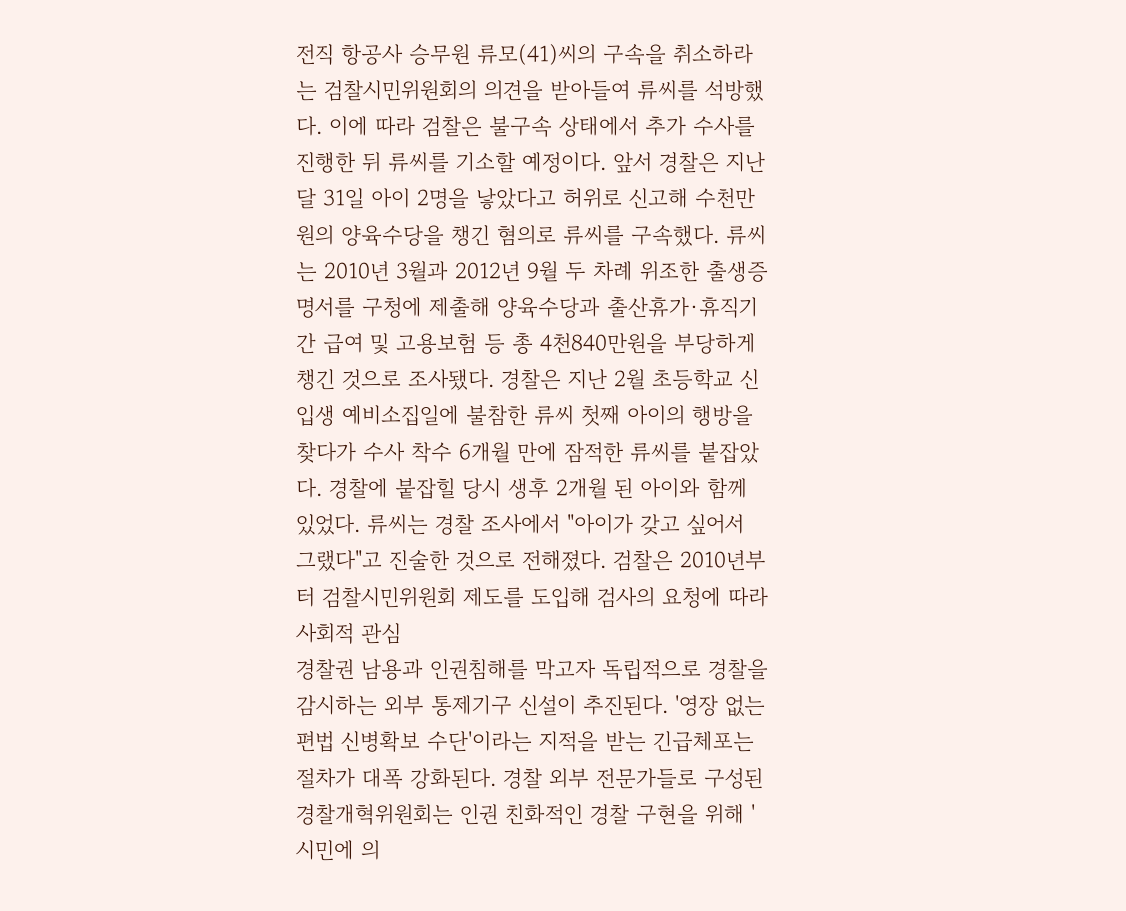전직 항공사 승무원 류모(41)씨의 구속을 취소하라는 검찰시민위원회의 의견을 받아들여 류씨를 석방했다. 이에 따라 검찰은 불구속 상태에서 추가 수사를 진행한 뒤 류씨를 기소할 예정이다. 앞서 경찰은 지난달 31일 아이 2명을 낳았다고 허위로 신고해 수천만 원의 양육수당을 챙긴 혐의로 류씨를 구속했다. 류씨는 2010년 3월과 2012년 9월 두 차례 위조한 출생증명서를 구청에 제출해 양육수당과 출산휴가·휴직기간 급여 및 고용보험 등 총 4천840만원을 부당하게 챙긴 것으로 조사됐다. 경찰은 지난 2월 초등학교 신입생 예비소집일에 불참한 류씨 첫째 아이의 행방을 찾다가 수사 착수 6개월 만에 잠적한 류씨를 붙잡았다. 경찰에 붙잡힐 당시 생후 2개월 된 아이와 함께 있었다. 류씨는 경찰 조사에서 "아이가 갖고 싶어서 그랬다"고 진술한 것으로 전해졌다. 검찰은 2010년부터 검찰시민위원회 제도를 도입해 검사의 요청에 따라 사회적 관심
경찰권 남용과 인권침해를 막고자 독립적으로 경찰을 감시하는 외부 통제기구 신설이 추진된다. '영장 없는 편법 신병확보 수단'이라는 지적을 받는 긴급체포는 절차가 대폭 강화된다. 경찰 외부 전문가들로 구성된 경찰개혁위원회는 인권 친화적인 경찰 구현을 위해 '시민에 의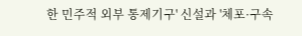한 민주적 외부 통제기구' 신설과 '체포·구속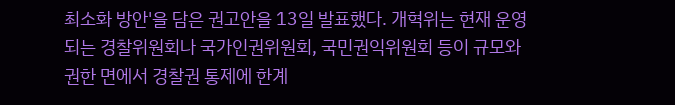최소화 방안'을 담은 권고안을 13일 발표했다. 개혁위는 현재 운영되는 경찰위원회나 국가인권위원회, 국민권익위원회 등이 규모와 권한 면에서 경찰권 통제에 한계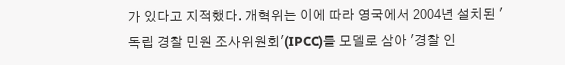가 있다고 지적했다. 개혁위는 이에 따라 영국에서 2004년 설치된 '독립 경찰 민원 조사위원회'(IPCC)를 모델로 삼아 '경찰 인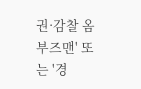권·감찰 옴부즈맨' 또는 '경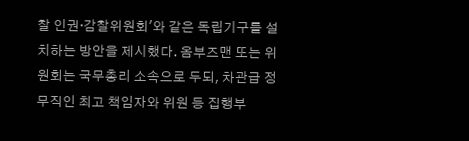찰 인권·감찰위원회'와 같은 독립기구를 설치하는 방안을 제시했다. 옴부즈맨 또는 위원회는 국무총리 소속으로 두되, 차관급 정무직인 최고 책임자와 위원 등 집행부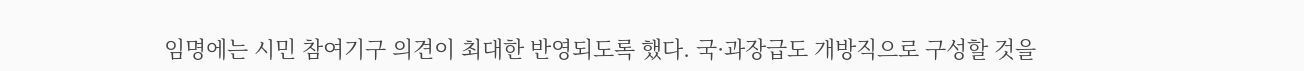임명에는 시민 참여기구 의견이 최대한 반영되도록 했다. 국·과장급도 개방직으로 구성할 것을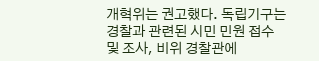개혁위는 권고했다. 독립기구는 경찰과 관련된 시민 민원 접수 및 조사, 비위 경찰관에